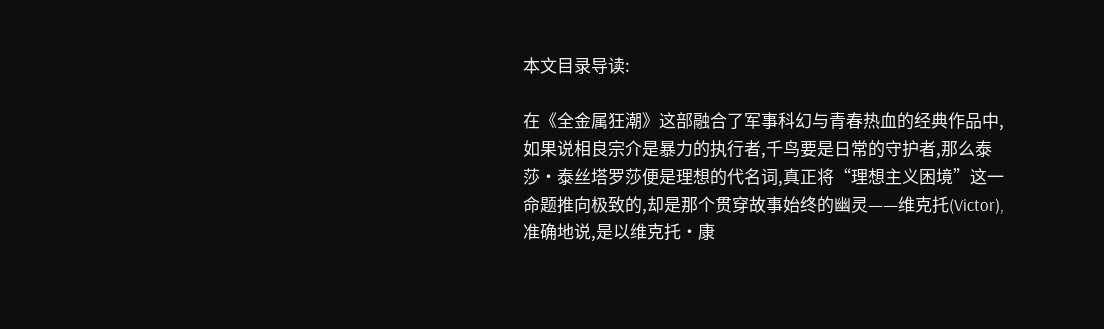本文目录导读:

在《全金属狂潮》这部融合了军事科幻与青春热血的经典作品中,如果说相良宗介是暴力的执行者,千鸟要是日常的守护者,那么泰莎·泰丝塔罗莎便是理想的代名词,真正将“理想主义困境”这一命题推向极致的,却是那个贯穿故事始终的幽灵——维克托(Victor),准确地说,是以维克托·康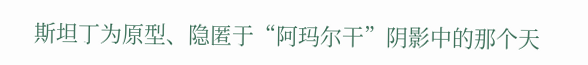斯坦丁为原型、隐匿于“阿玛尔干”阴影中的那个天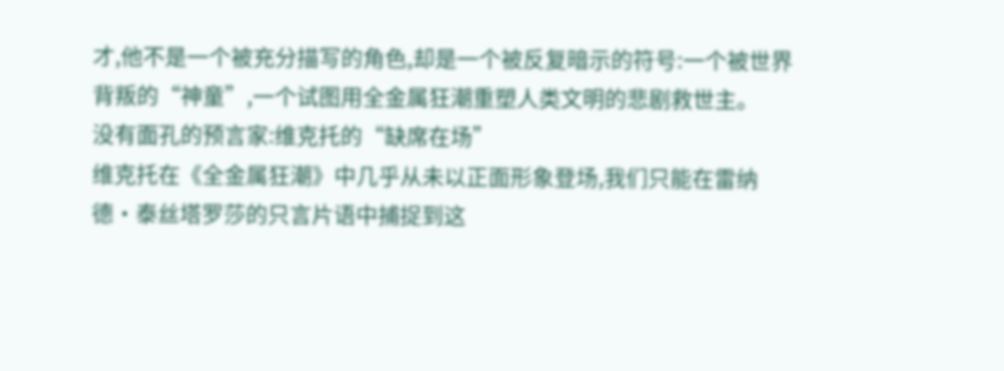才,他不是一个被充分描写的角色,却是一个被反复暗示的符号:一个被世界背叛的“神童”,一个试图用全金属狂潮重塑人类文明的悲剧救世主。
没有面孔的预言家:维克托的“缺席在场”
维克托在《全金属狂潮》中几乎从未以正面形象登场,我们只能在雷纳德·泰丝塔罗莎的只言片语中捕捉到这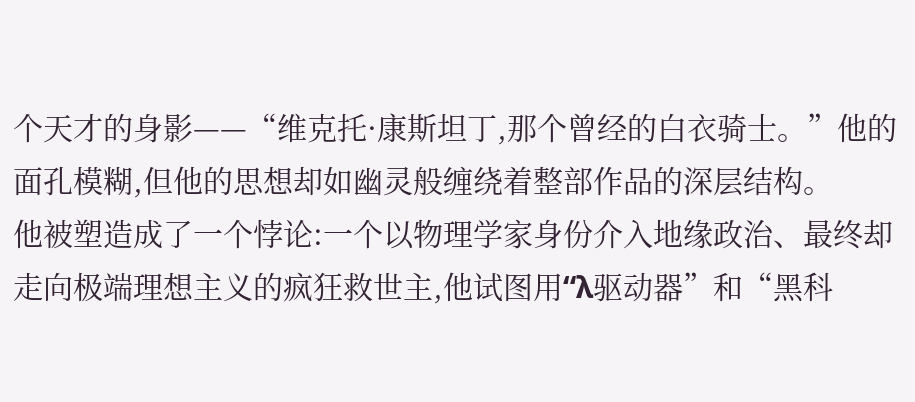个天才的身影——“维克托·康斯坦丁,那个曾经的白衣骑士。”他的面孔模糊,但他的思想却如幽灵般缠绕着整部作品的深层结构。
他被塑造成了一个悖论:一个以物理学家身份介入地缘政治、最终却走向极端理想主义的疯狂救世主,他试图用“λ驱动器”和“黑科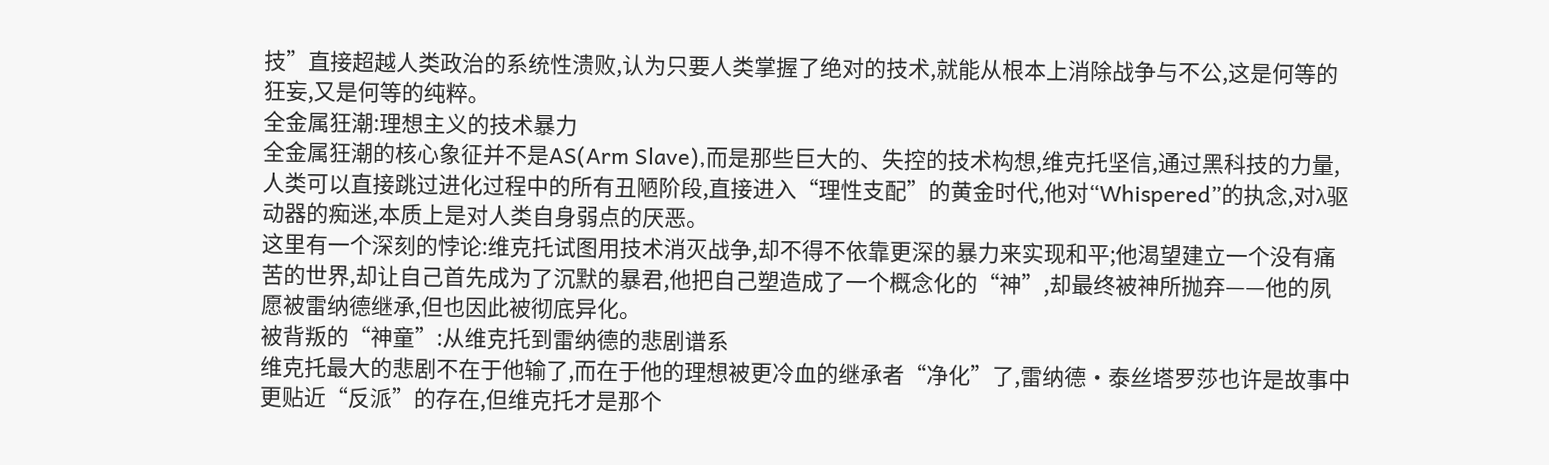技”直接超越人类政治的系统性溃败,认为只要人类掌握了绝对的技术,就能从根本上消除战争与不公,这是何等的狂妄,又是何等的纯粹。
全金属狂潮:理想主义的技术暴力
全金属狂潮的核心象征并不是AS(Arm Slave),而是那些巨大的、失控的技术构想,维克托坚信,通过黑科技的力量,人类可以直接跳过进化过程中的所有丑陋阶段,直接进入“理性支配”的黄金时代,他对“Whispered”的执念,对λ驱动器的痴迷,本质上是对人类自身弱点的厌恶。
这里有一个深刻的悖论:维克托试图用技术消灭战争,却不得不依靠更深的暴力来实现和平;他渴望建立一个没有痛苦的世界,却让自己首先成为了沉默的暴君,他把自己塑造成了一个概念化的“神”,却最终被神所抛弃——他的夙愿被雷纳德继承,但也因此被彻底异化。
被背叛的“神童”:从维克托到雷纳德的悲剧谱系
维克托最大的悲剧不在于他输了,而在于他的理想被更冷血的继承者“净化”了,雷纳德·泰丝塔罗莎也许是故事中更贴近“反派”的存在,但维克托才是那个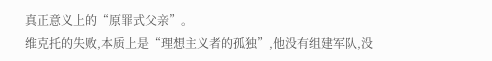真正意义上的“原罪式父亲”。
维克托的失败,本质上是“理想主义者的孤独”,他没有组建军队,没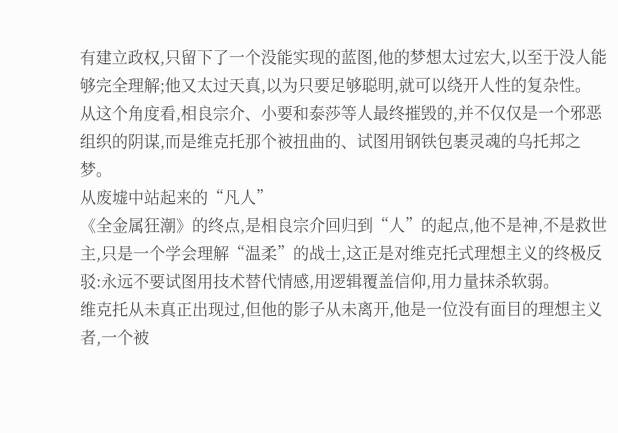有建立政权,只留下了一个没能实现的蓝图,他的梦想太过宏大,以至于没人能够完全理解;他又太过天真,以为只要足够聪明,就可以绕开人性的复杂性。
从这个角度看,相良宗介、小要和泰莎等人最终摧毁的,并不仅仅是一个邪恶组织的阴谋,而是维克托那个被扭曲的、试图用钢铁包裹灵魂的乌托邦之梦。
从废墟中站起来的“凡人”
《全金属狂潮》的终点,是相良宗介回归到“人”的起点,他不是神,不是救世主,只是一个学会理解“温柔”的战士,这正是对维克托式理想主义的终极反驳:永远不要试图用技术替代情感,用逻辑覆盖信仰,用力量抹杀软弱。
维克托从未真正出现过,但他的影子从未离开,他是一位没有面目的理想主义者,一个被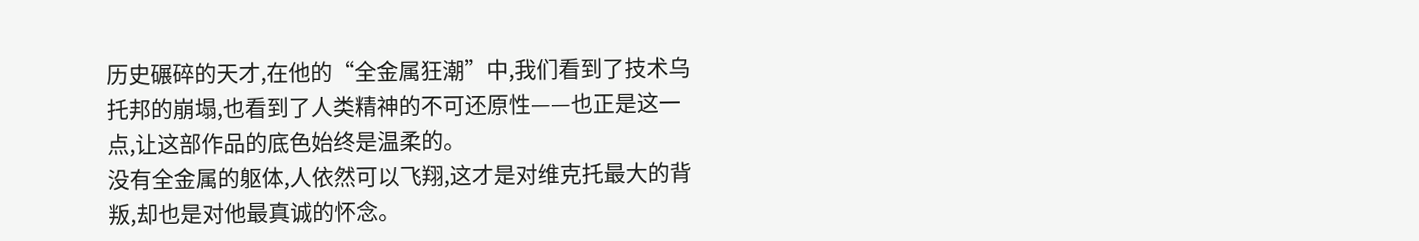历史碾碎的天才,在他的“全金属狂潮”中,我们看到了技术乌托邦的崩塌,也看到了人类精神的不可还原性——也正是这一点,让这部作品的底色始终是温柔的。
没有全金属的躯体,人依然可以飞翔,这才是对维克托最大的背叛,却也是对他最真诚的怀念。